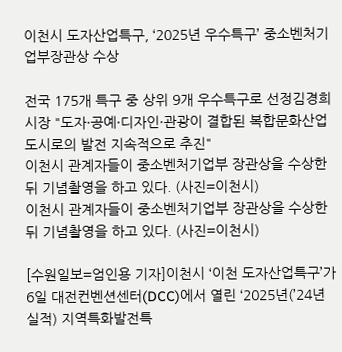이천시 도자산업특구, ‘2025년 우수특구’ 중소벤처기업부장관상 수상

전국 175개 특구 중 상위 9개 우수특구로 선정김경희 시장 "도자·공예·디자인·관광이 결합된 복합문화산업도시로의 발전 지속적으로 추진"
이천시 관계자들이 중소벤처기업부 장관상을 수상한 뒤 기념촬영을 하고 있다. (사진=이천시)
이천시 관계자들이 중소벤처기업부 장관상을 수상한 뒤 기념촬영을 하고 있다. (사진=이천시)

[수원일보=엄인용 기자]이천시 ‘이천 도자산업특구’가  6일 대전컨벤션센터(DCC)에서 열린 ‘2025년(’24년 실적) 지역특화발전특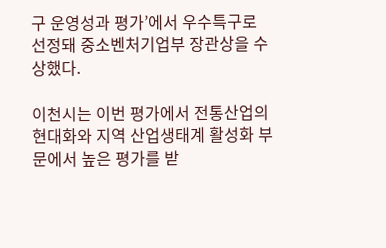구 운영성과 평가’에서 우수특구로 선정돼 중소벤처기업부 장관상을 수상했다.

이천시는 이번 평가에서 전통산업의 현대화와 지역 산업생태계 활성화 부문에서 높은 평가를 받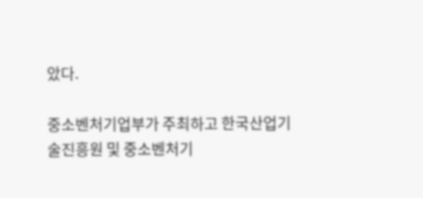았다.

중소벤처기업부가 주최하고 한국산업기술진흥원 및 중소벤처기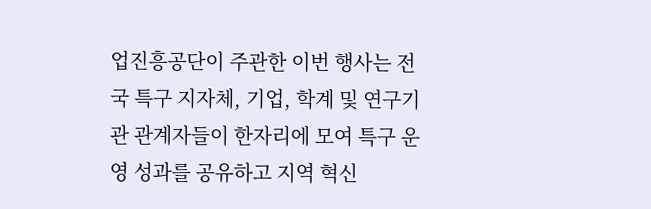업진흥공단이 주관한 이번 행사는 전국 특구 지자체, 기업, 학계 및 연구기관 관계자들이 한자리에 모여 특구 운영 성과를 공유하고 지역 혁신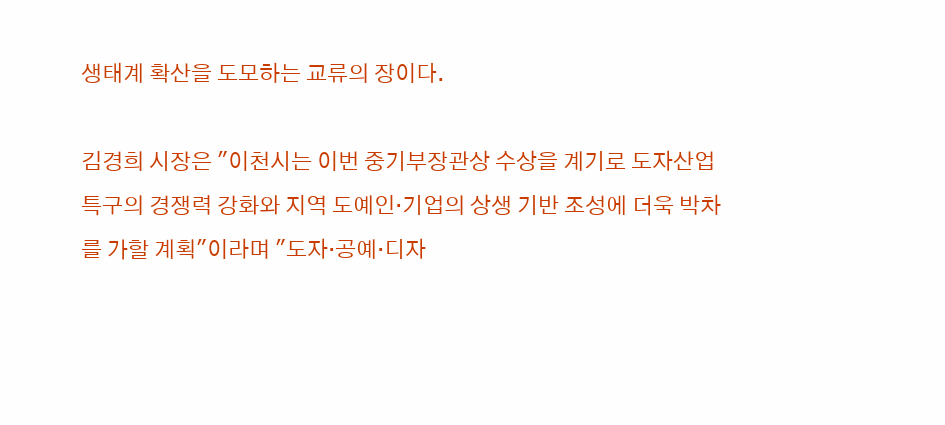생태계 확산을 도모하는 교류의 장이다.

김경희 시장은 "이천시는 이번 중기부장관상 수상을 계기로 도자산업특구의 경쟁력 강화와 지역 도예인·기업의 상생 기반 조성에 더욱 박차를 가할 계획"이라며 "도자·공예·디자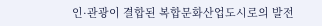인·관광이 결합된 복합문화산업도시로의 발전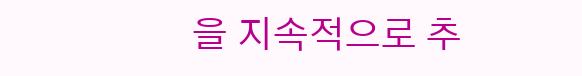을 지속적으로 추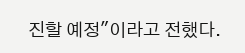진할 예정"이라고 전했다.